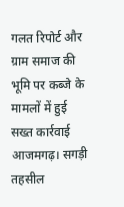गलत रिपोर्ट और ग्राम समाज की भूमि पर कब्जे के मामलों में हुई सख्त कार्रवाई
आजमगढ़। सगड़ी तहसील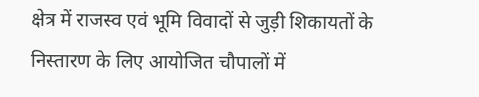क्षेत्र में राजस्व एवं भूमि विवादों से जुड़ी शिकायतों के निस्तारण के लिए आयोजित चौपालों में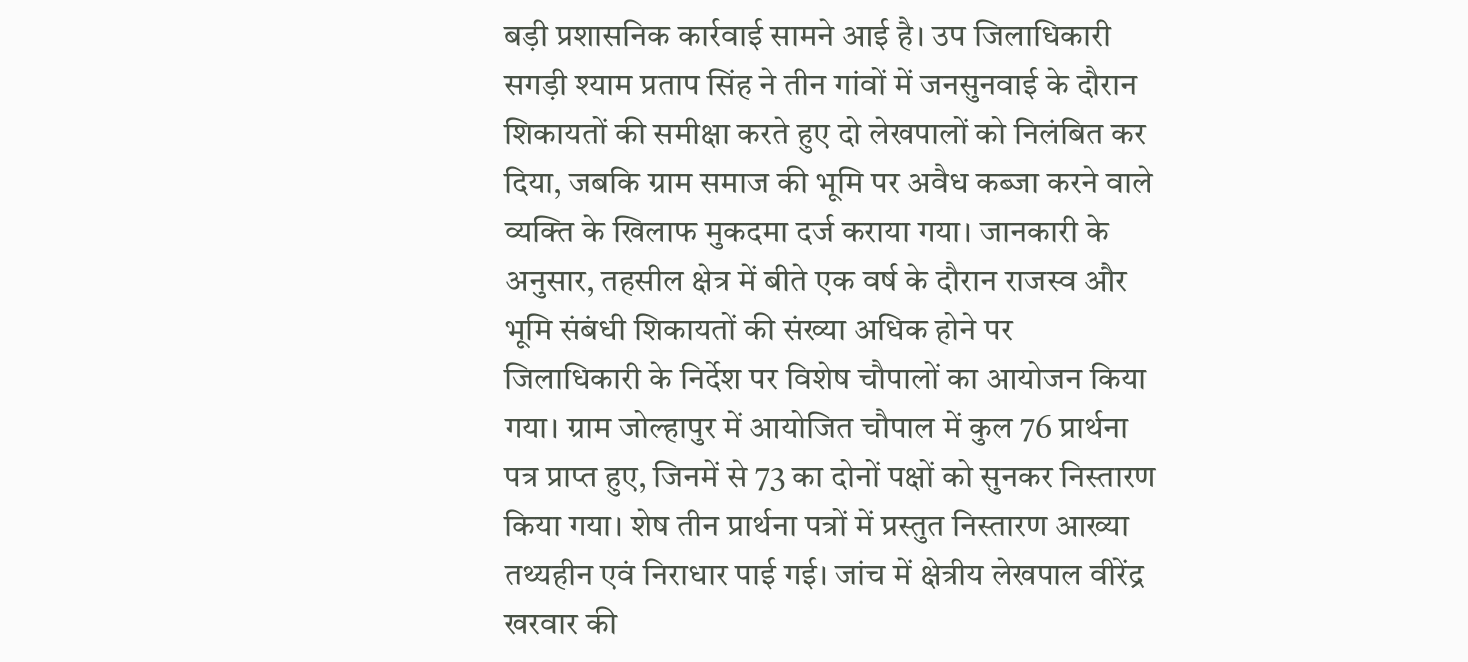बड़ी प्रशासनिक कार्रवाई सामने आई है। उप जिलाधिकारी सगड़ी श्याम प्रताप सिंह ने तीन गांवों में जनसुनवाई के दौरान शिकायतों की समीक्षा करते हुए दो लेखपालों को निलंबित कर दिया, जबकि ग्राम समाज की भूमि पर अवैध कब्जा करने वाले व्यक्ति के खिलाफ मुकदमा दर्ज कराया गया। जानकारी के अनुसार, तहसील क्षेत्र में बीते एक वर्ष के दौरान राजस्व और भूमि संबंधी शिकायतों की संख्या अधिक होने पर जिलाधिकारी के निर्देश पर विशेष चौपालों का आयोजन किया गया। ग्राम जोल्हापुर में आयोजित चौपाल में कुल 76 प्रार्थना पत्र प्राप्त हुए, जिनमें से 73 का दोनों पक्षों को सुनकर निस्तारण किया गया। शेष तीन प्रार्थना पत्रों में प्रस्तुत निस्तारण आख्या तथ्यहीन एवं निराधार पाई गई। जांच में क्षेत्रीय लेखपाल वीरेंद्र खरवार की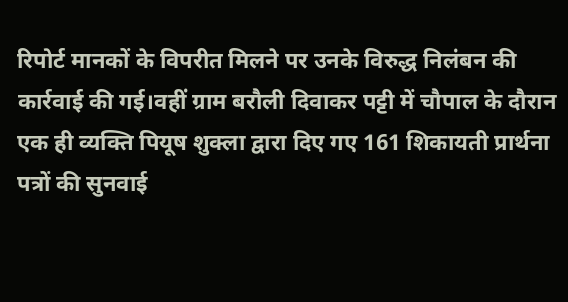रिपोर्ट मानकों के विपरीत मिलने पर उनके विरुद्ध निलंबन की कार्रवाई की गई।वहीं ग्राम बरौली दिवाकर पट्टी में चौपाल के दौरान एक ही व्यक्ति पियूष शुक्ला द्वारा दिए गए 161 शिकायती प्रार्थना पत्रों की सुनवाई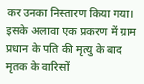कर उनका निस्तारण किया गया। इसके अलावा एक प्रकरण में ग्राम प्रधान के पति की मृत्यु के बाद मृतक के वारिसों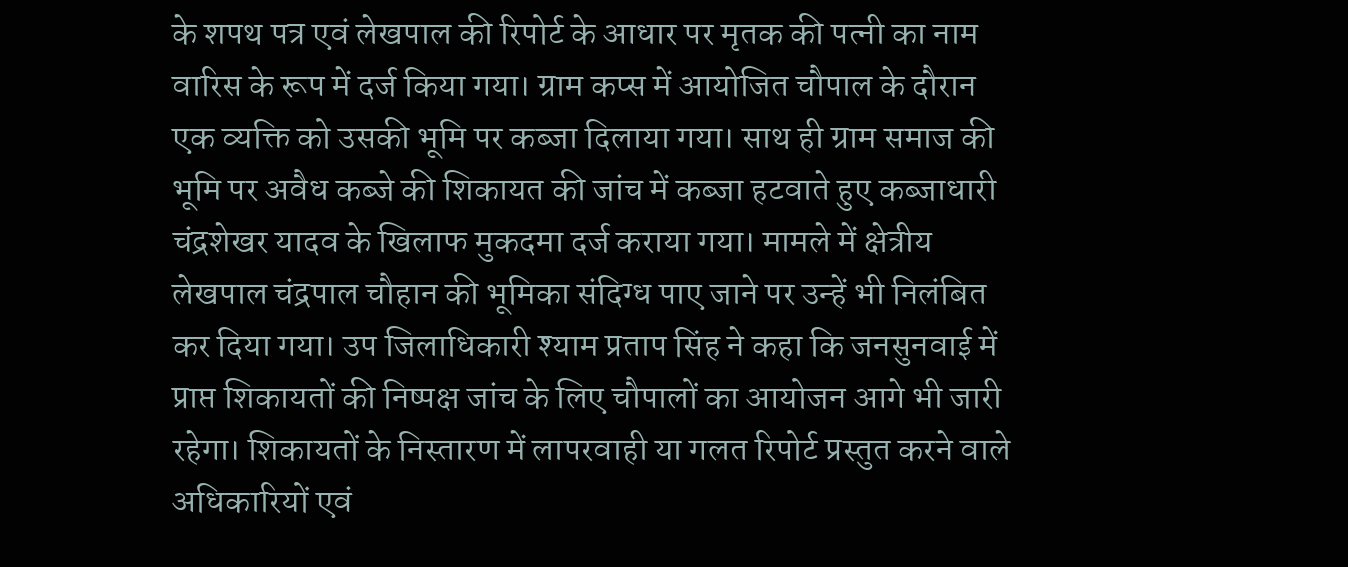के शपथ पत्र एवं लेखपाल की रिपोर्ट के आधार पर मृतक की पत्नी का नाम वारिस के रूप में दर्ज किया गया। ग्राम कप्स में आयोजित चौपाल के दौरान एक व्यक्ति को उसकी भूमि पर कब्जा दिलाया गया। साथ ही ग्राम समाज की भूमि पर अवैध कब्जे की शिकायत की जांच में कब्जा हटवाते हुए कब्जाधारी चंद्रशेखर यादव के खिलाफ मुकदमा दर्ज कराया गया। मामले में क्षेत्रीय लेखपाल चंद्रपाल चौहान की भूमिका संदिग्ध पाए जाने पर उन्हें भी निलंबित कर दिया गया। उप जिलाधिकारी श्याम प्रताप सिंह ने कहा कि जनसुनवाई में प्राप्त शिकायतों की निष्पक्ष जांच के लिए चौपालों का आयोजन आगे भी जारी रहेगा। शिकायतों के निस्तारण में लापरवाही या गलत रिपोर्ट प्रस्तुत करने वाले अधिकारियों एवं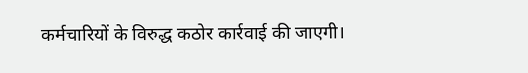कर्मचारियों के विरुद्ध कठोर कार्रवाई की जाएगी।